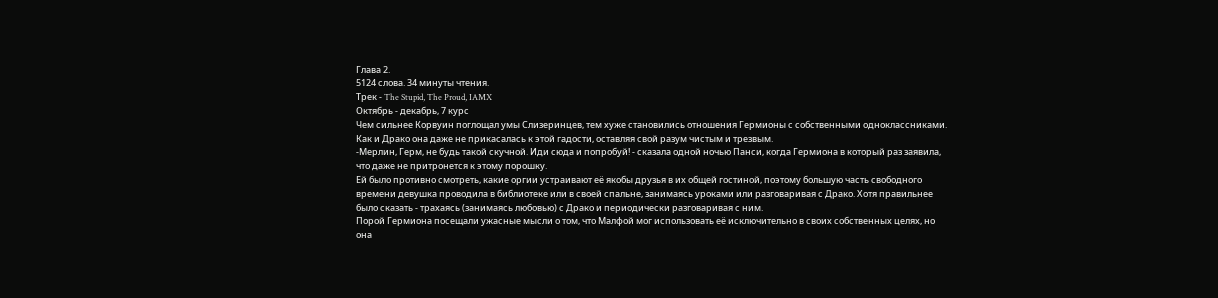Глава 2.
5124 слова. 34 минуты чтения.
Трек - The Stupid, The Proud, IAMX
Октябрь - декабрь, 7 курс
Чем сильнее Корвуин поглощал умы Слизеринцев, тем хуже становились отношения Гермионы с собственными одноклассниками. Как и Драко она даже не прикасалась к этой гадости, оставляя свой разум чистым и трезвым.
-Мерлин, Герм, не будь такой скучной. Иди сюда и попробуй! - сказала одной ночью Панси, когда Гермиона в который раз заявила, что даже не притронется к этому порошку.
Ей было противно смотреть, какие оргии устраивают её якобы друзья в их общей гостиной, поэтому большую часть свободного времени девушка проводила в библиотеке или в своей спальне, занимаясь уроками или разговаривая с Драко. Хотя правильнее было сказать - трахаясь (занимаясь любовью) с Драко и периодически разговаривая с ним.
Порой Гермиона посещали ужасные мысли о том, что Малфой мог использовать её исключительно в своих собственных целях, но она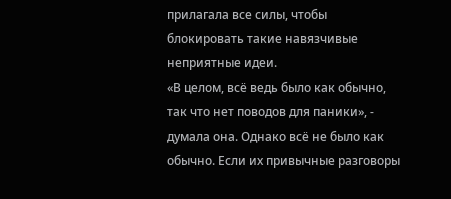прилагала все силы, чтобы блокировать такие навязчивые неприятные идеи.
«В целом, всё ведь было как обычно, так что нет поводов для паники», - думала она. Однако всё не было как обычно. Если их привычные разговоры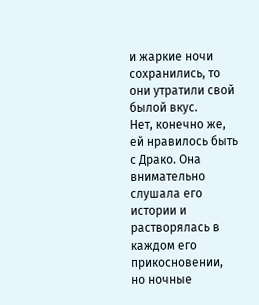и жаркие ночи сохранились, то они утратили свой былой вкус.
Нет, конечно же, ей нравилось быть с Драко. Она внимательно слушала его истории и растворялась в каждом его прикосновении, но ночные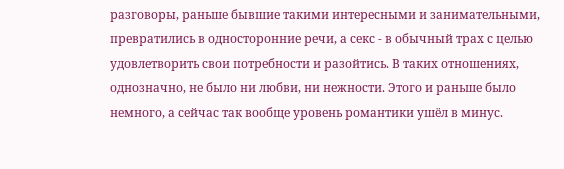разговоры, раньше бывшие такими интересными и занимательными, превратились в односторонние речи, а секс - в обычный трах с целью удовлетворить свои потребности и разойтись. В таких отношениях, однозначно, не было ни любви, ни нежности. Этого и раньше было немного, а сейчас так вообще уровень романтики ушёл в минус.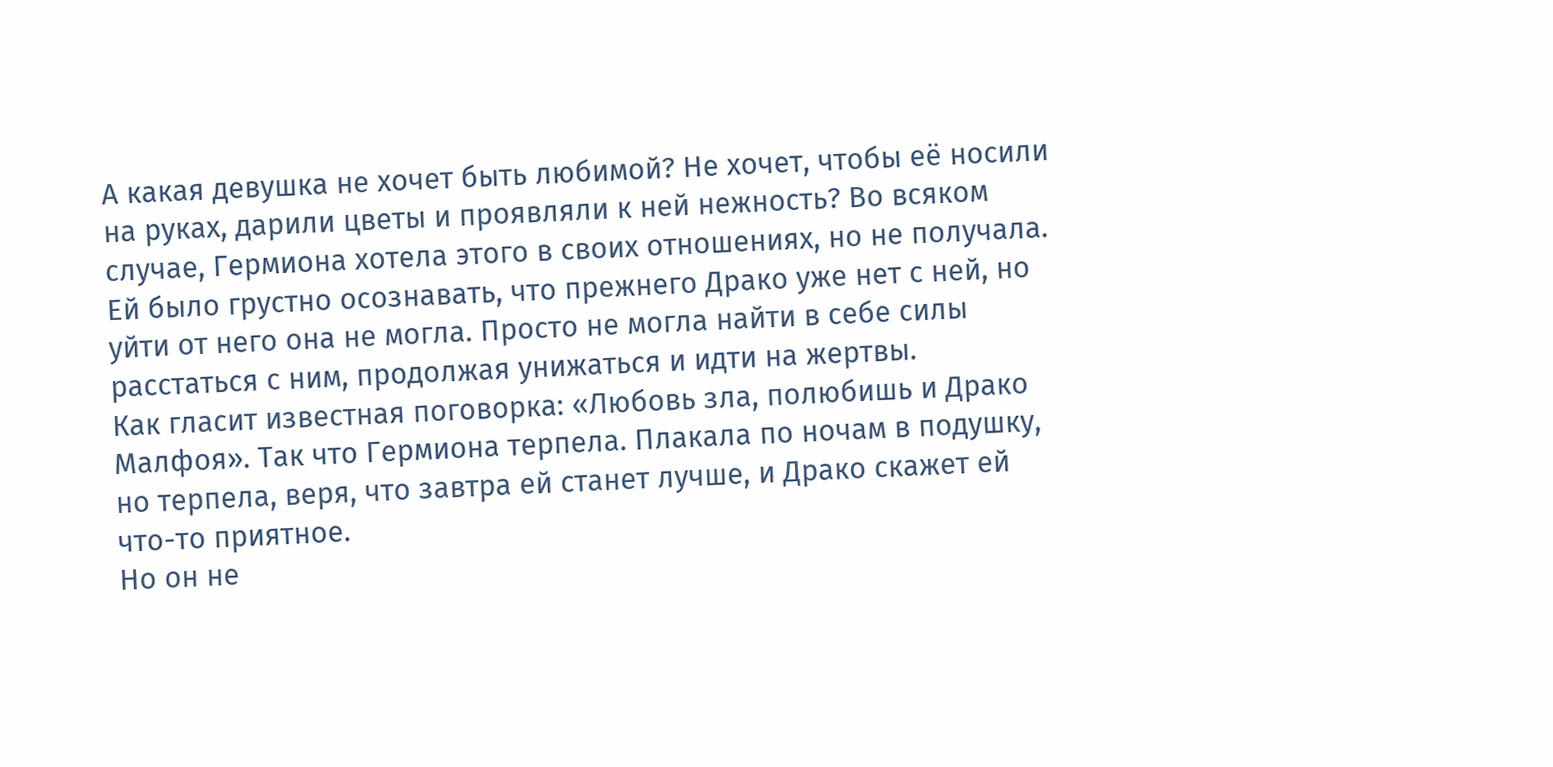А какая девушка не хочет быть любимой? Не хочет, чтобы её носили на руках, дарили цветы и проявляли к ней нежность? Во всяком случае, Гермиона хотела этого в своих отношениях, но не получала. Ей было грустно осознавать, что прежнего Драко уже нет с ней, но уйти от него она не могла. Просто не могла найти в себе силы расстаться с ним, продолжая унижаться и идти на жертвы.
Как гласит известная поговорка: «Любовь зла, полюбишь и Драко Малфоя». Так что Гермиона терпела. Плакала по ночам в подушку, но терпела, веря, что завтра ей станет лучше, и Драко скажет ей что-то приятное.
Но он не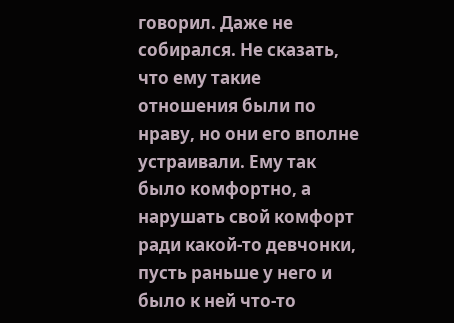говорил. Даже не собирался. Не сказать, что ему такие отношения были по нраву, но они его вполне устраивали. Ему так было комфортно, а нарушать свой комфорт ради какой-то девчонки, пусть раньше у него и было к ней что-то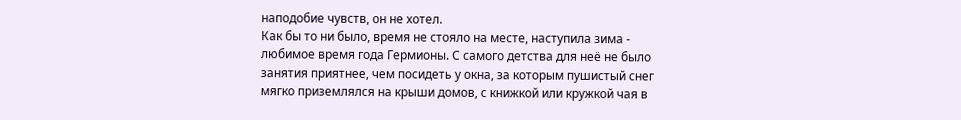наподобие чувств, он не хотел.
Как бы то ни было, время не стояло на месте, наступила зима - любимое время года Гермионы. С самого детства для неё не было занятия приятнее, чем посидеть у окна, за которым пушистый снег мягко приземлялся на крыши домов, с книжкой или кружкой чая в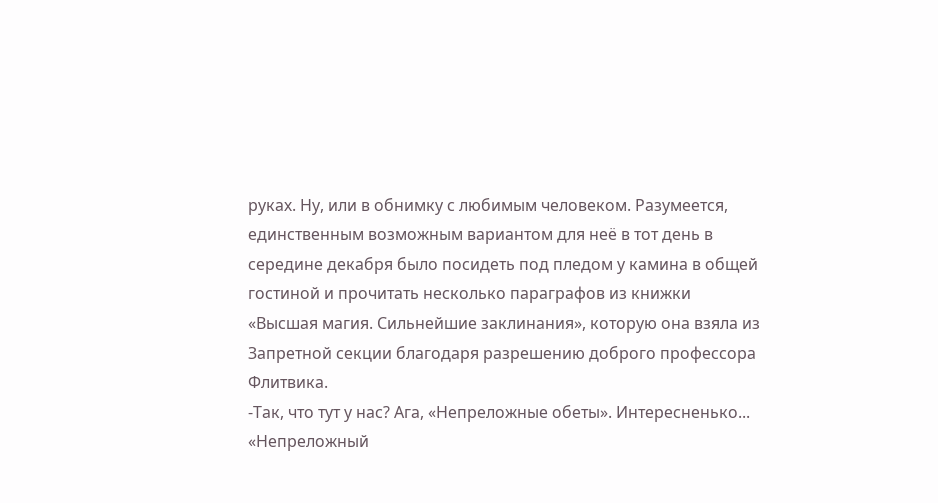руках. Ну, или в обнимку с любимым человеком. Разумеется, единственным возможным вариантом для неё в тот день в середине декабря было посидеть под пледом у камина в общей гостиной и прочитать несколько параграфов из книжки «Высшая магия. Сильнейшие заклинания», которую она взяла из Запретной секции благодаря разрешению доброго профессора Флитвика.
-Так, что тут у нас? Ага, «Непреложные обеты». Интересненько...
«Непреложный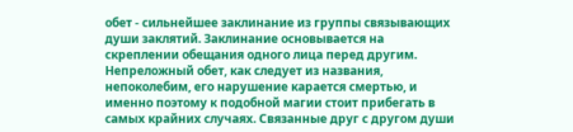обет - сильнейшее заклинание из группы связывающих души заклятий. Заклинание основывается на скреплении обещания одного лица перед другим. Непреложный обет, как следует из названия, непоколебим, его нарушение карается смертью, и именно поэтому к подобной магии стоит прибегать в самых крайних случаях. Связанные друг с другом души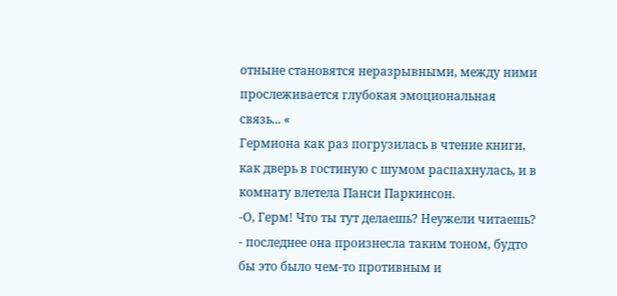отныне становятся неразрывными, между ними прослеживается глубокая эмоциональная связь... «
Гермиона как раз погрузилась в чтение книги, как дверь в гостиную с шумом распахнулась, и в комнату влетела Панси Паркинсон.
-О, Герм! Что ты тут делаешь? Неужели читаешь? - последнее она произнесла таким тоном, будто бы это было чем-то противным и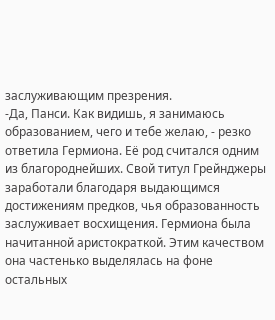заслуживающим презрения.
-Да, Панси. Как видишь, я занимаюсь образованием, чего и тебе желаю, - резко ответила Гермиона. Её род считался одним из благороднейших. Свой титул Грейнджеры заработали благодаря выдающимся достижениям предков, чья образованность заслуживает восхищения. Гермиона была начитанной аристократкой. Этим качеством она частенько выделялась на фоне остальных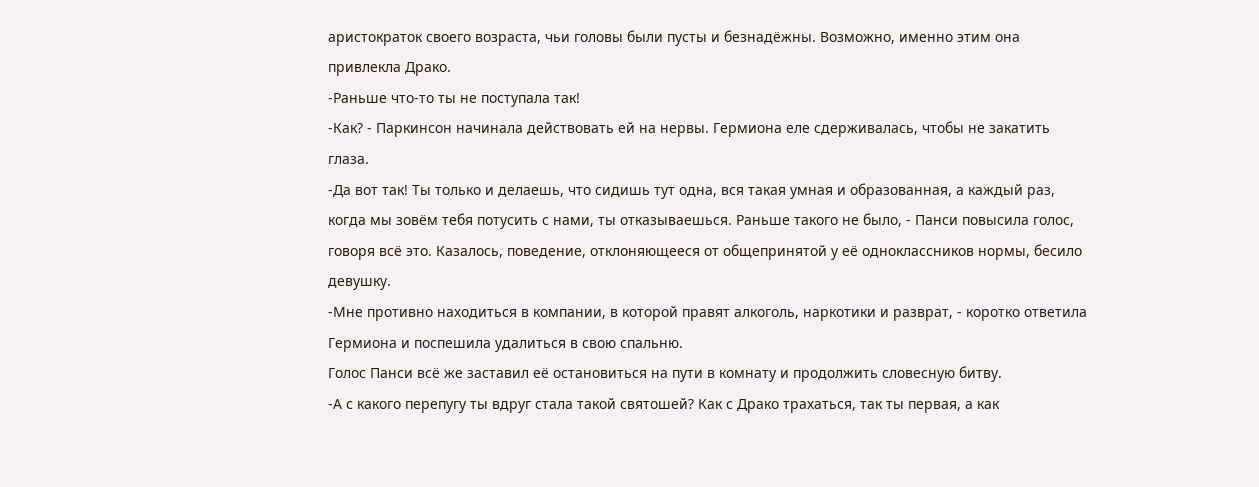аристократок своего возраста, чьи головы были пусты и безнадёжны. Возможно, именно этим она привлекла Драко.
-Раньше что-то ты не поступала так!
-Как? - Паркинсон начинала действовать ей на нервы. Гермиона еле сдерживалась, чтобы не закатить глаза.
-Да вот так! Ты только и делаешь, что сидишь тут одна, вся такая умная и образованная, а каждый раз, когда мы зовём тебя потусить с нами, ты отказываешься. Раньше такого не было, - Панси повысила голос, говоря всё это. Казалось, поведение, отклоняющееся от общепринятой у её одноклассников нормы, бесило девушку.
-Мне противно находиться в компании, в которой правят алкоголь, наркотики и разврат, - коротко ответила Гермиона и поспешила удалиться в свою спальню.
Голос Панси всё же заставил её остановиться на пути в комнату и продолжить словесную битву.
-А с какого перепугу ты вдруг стала такой святошей? Как с Драко трахаться, так ты первая, а как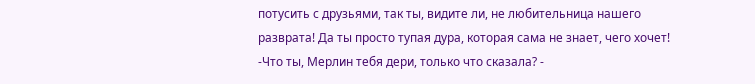потусить с друзьями, так ты, видите ли, не любительница нашего разврата! Да ты просто тупая дура, которая сама не знает, чего хочет!
-Что ты, Мерлин тебя дери, только что сказала? -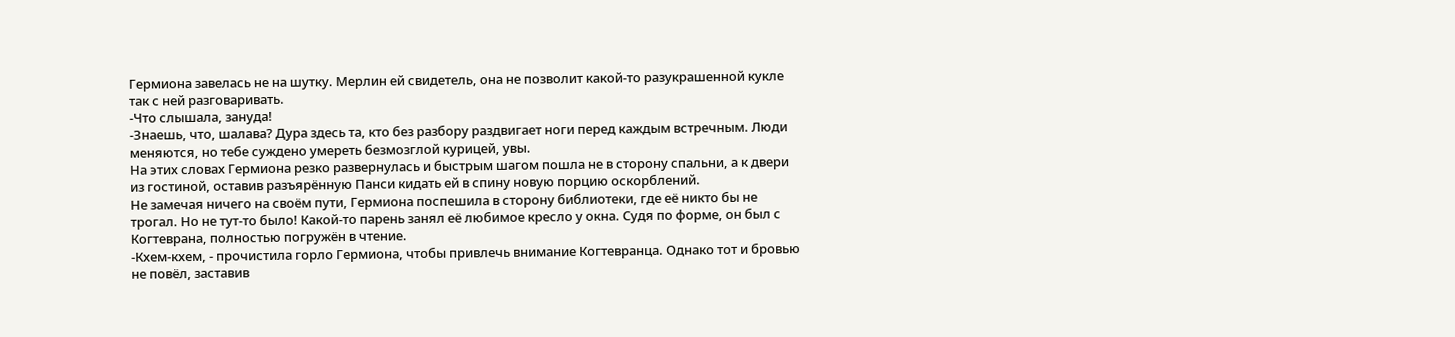Гермиона завелась не на шутку. Мерлин ей свидетель, она не позволит какой-то разукрашенной кукле так с ней разговаривать.
-Что слышала, зануда!
-Знаешь, что, шалава? Дура здесь та, кто без разбору раздвигает ноги перед каждым встречным. Люди меняются, но тебе суждено умереть безмозглой курицей, увы.
На этих словах Гермиона резко развернулась и быстрым шагом пошла не в сторону спальни, а к двери из гостиной, оставив разъярённую Панси кидать ей в спину новую порцию оскорблений.
Не замечая ничего на своём пути, Гермиона поспешила в сторону библиотеки, где её никто бы не трогал. Но не тут-то было! Какой-то парень занял её любимое кресло у окна. Судя по форме, он был с Когтеврана, полностью погружён в чтение.
-Кхем-кхем, - прочистила горло Гермиона, чтобы привлечь внимание Когтевранца. Однако тот и бровью не повёл, заставив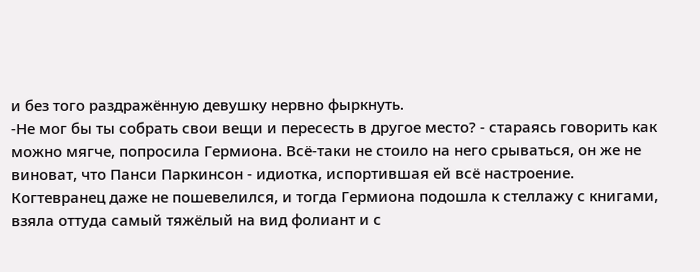и без того раздражённую девушку нервно фыркнуть.
-Не мог бы ты собрать свои вещи и пересесть в другое место? - стараясь говорить как можно мягче, попросила Гермиона. Всё-таки не стоило на него срываться, он же не виноват, что Панси Паркинсон - идиотка, испортившая ей всё настроение.
Когтевранец даже не пошевелился, и тогда Гермиона подошла к стеллажу с книгами, взяла оттуда самый тяжёлый на вид фолиант и с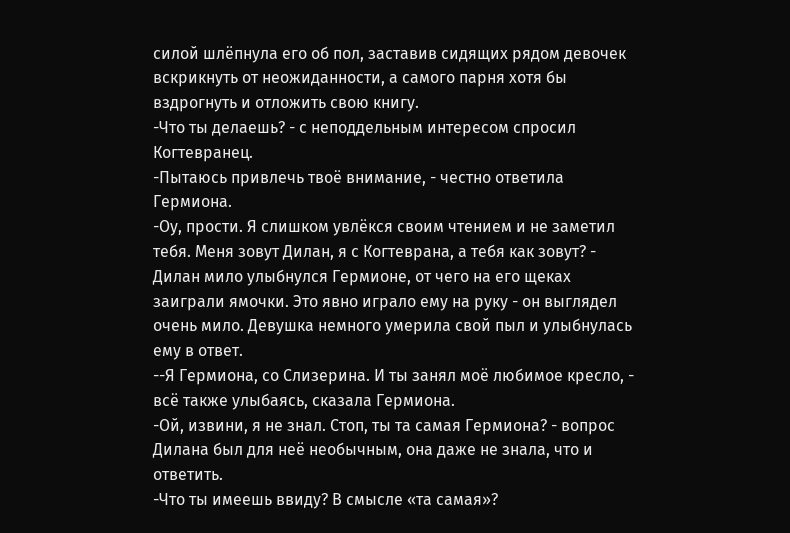силой шлёпнула его об пол, заставив сидящих рядом девочек вскрикнуть от неожиданности, а самого парня хотя бы вздрогнуть и отложить свою книгу.
-Что ты делаешь? - с неподдельным интересом спросил Когтевранец.
-Пытаюсь привлечь твоё внимание, - честно ответила Гермиона.
-Оу, прости. Я слишком увлёкся своим чтением и не заметил тебя. Меня зовут Дилан, я с Когтеврана, а тебя как зовут? - Дилан мило улыбнулся Гермионе, от чего на его щеках заиграли ямочки. Это явно играло ему на руку - он выглядел очень мило. Девушка немного умерила свой пыл и улыбнулась ему в ответ.
--Я Гермиона, со Слизерина. И ты занял моё любимое кресло, - всё также улыбаясь, сказала Гермиона.
-Ой, извини, я не знал. Стоп, ты та самая Гермиона? - вопрос Дилана был для неё необычным, она даже не знала, что и ответить.
-Что ты имеешь ввиду? В смысле «та самая»?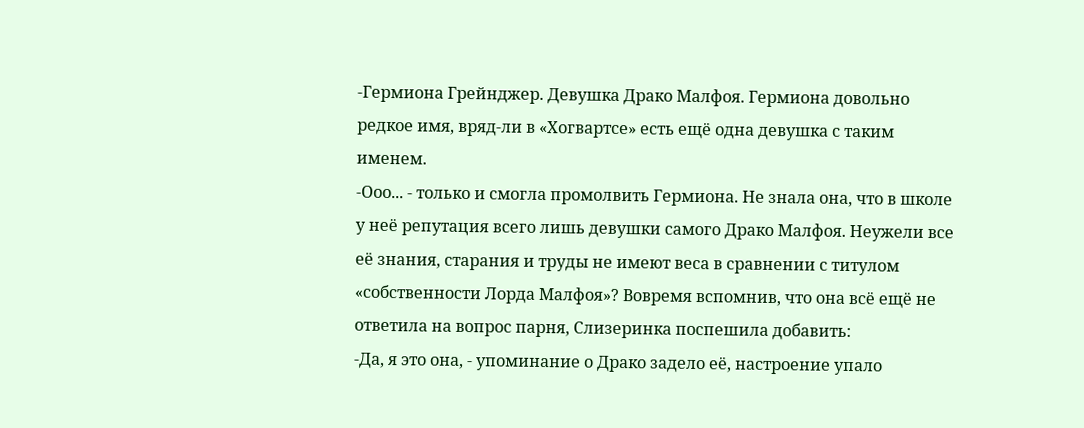-Гермиона Грейнджер. Девушка Драко Малфоя. Гермиона довольно редкое имя, вряд-ли в «Хогвартсе» есть ещё одна девушка с таким именем.
-Ооо... - только и смогла промолвить Гермиона. Не знала она, что в школе у неё репутация всего лишь девушки самого Драко Малфоя. Неужели все её знания, старания и труды не имеют веса в сравнении с титулом «собственности Лорда Малфоя»? Вовремя вспомнив, что она всё ещё не ответила на вопрос парня, Слизеринка поспешила добавить:
-Да, я это она, - упоминание о Драко задело её, настроение упало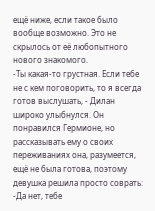ещё ниже, если такое было вообще возможно. Это не скрылось от её любопытного нового знакомого.
-Ты какая-то грустная. Если тебе не с кем поговорить, то я всегда готов выслушать, - Дилан широко улыбнулся. Он понравился Гермионе, но рассказывать ему о своих переживаниях она, разумеется, ещё не была готова, поэтому девушка решила просто соврать:
-Да нет, тебе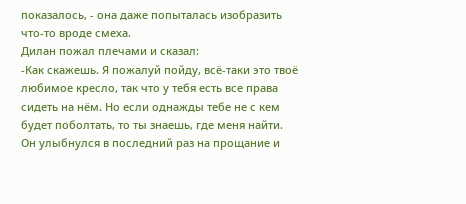показалось, - она даже попыталась изобразить что-то вроде смеха.
Дилан пожал плечами и сказал:
-Как скажешь. Я пожалуй пойду, всё-таки это твоё любимое кресло, так что у тебя есть все права сидеть на нём. Но если однажды тебе не с кем будет поболтать, то ты знаешь, где меня найти.
Он улыбнулся в последний раз на прощание и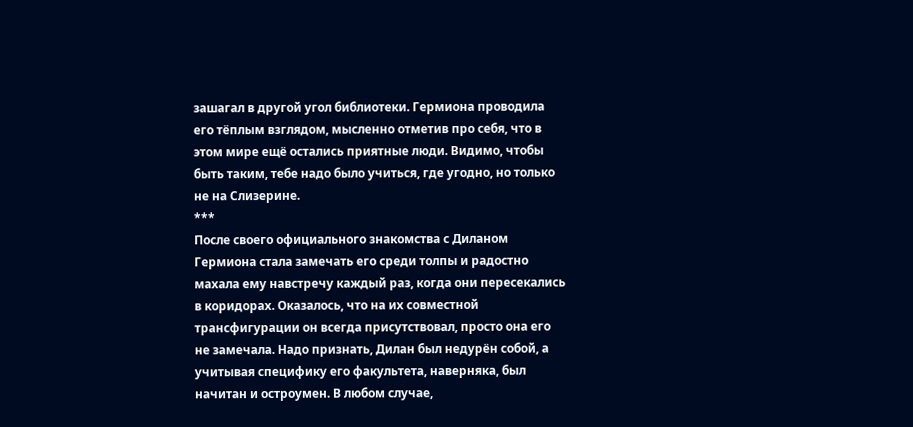зашагал в другой угол библиотеки. Гермиона проводила его тёплым взглядом, мысленно отметив про себя, что в этом мире ещё остались приятные люди. Видимо, чтобы быть таким, тебе надо было учиться, где угодно, но только не на Слизерине.
***
После своего официального знакомства с Диланом Гермиона стала замечать его среди толпы и радостно махала ему навстречу каждый раз, когда они пересекались в коридорах. Оказалось, что на их совместной трансфигурации он всегда присутствовал, просто она его не замечала. Надо признать, Дилан был недурён собой, а учитывая специфику его факультета, наверняка, был начитан и остроумен. В любом случае,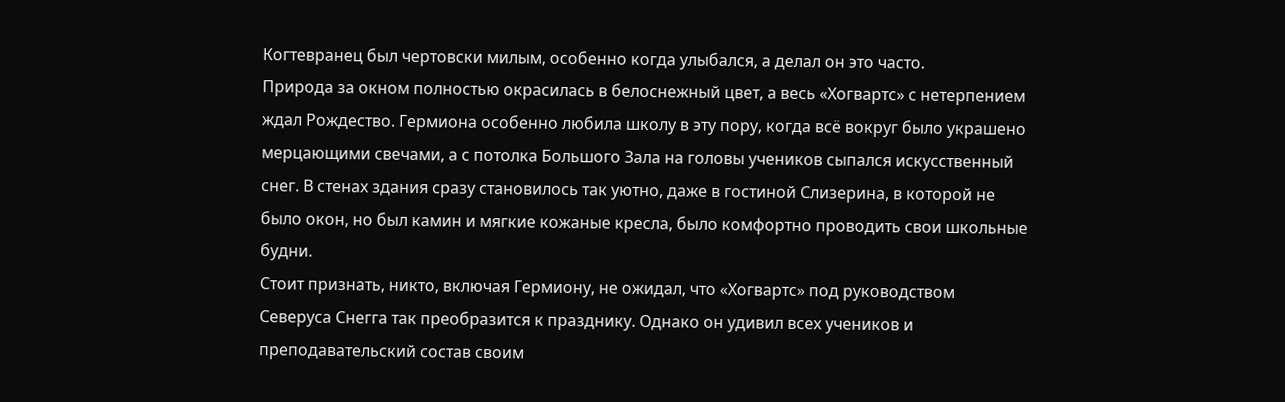Когтевранец был чертовски милым, особенно когда улыбался, а делал он это часто.
Природа за окном полностью окрасилась в белоснежный цвет, а весь «Хогвартс» с нетерпением ждал Рождество. Гермиона особенно любила школу в эту пору, когда всё вокруг было украшено мерцающими свечами, а с потолка Большого Зала на головы учеников сыпался искусственный снег. В стенах здания сразу становилось так уютно, даже в гостиной Слизерина, в которой не было окон, но был камин и мягкие кожаные кресла, было комфортно проводить свои школьные будни.
Стоит признать, никто, включая Гермиону, не ожидал, что «Хогвартс» под руководством Северуса Снегга так преобразится к празднику. Однако он удивил всех учеников и преподавательский состав своим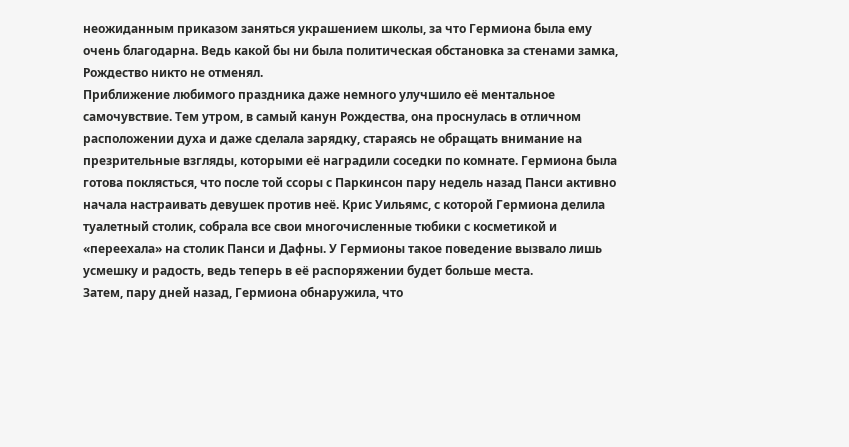неожиданным приказом заняться украшением школы, за что Гермиона была ему очень благодарна. Ведь какой бы ни была политическая обстановка за стенами замка, Рождество никто не отменял.
Приближение любимого праздника даже немного улучшило её ментальное самочувствие. Тем утром, в самый канун Рождества, она проснулась в отличном расположении духа и даже сделала зарядку, стараясь не обращать внимание на презрительные взгляды, которыми её наградили соседки по комнате. Гермиона была готова поклясться, что после той ссоры с Паркинсон пару недель назад Панси активно начала настраивать девушек против неё. Крис Уильямс, с которой Гермиона делила туалетный столик, собрала все свои многочисленные тюбики с косметикой и «переехала» на столик Панси и Дафны. У Гермионы такое поведение вызвало лишь усмешку и радость, ведь теперь в её распоряжении будет больше места.
Затем, пару дней назад, Гермиона обнаружила, что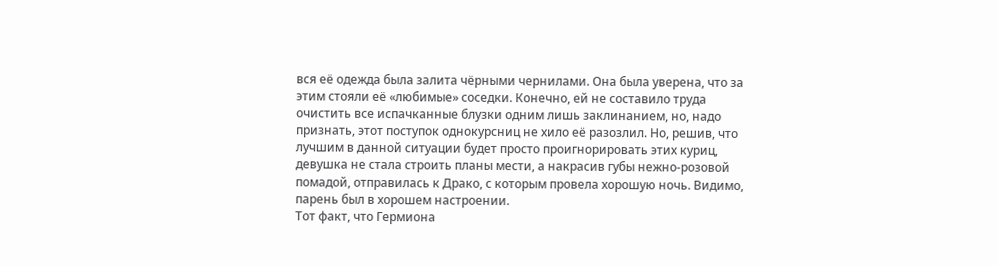вся её одежда была залита чёрными чернилами. Она была уверена, что за этим стояли её «любимые» соседки. Конечно, ей не составило труда очистить все испачканные блузки одним лишь заклинанием, но, надо признать, этот поступок однокурсниц не хило её разозлил. Но, решив, что лучшим в данной ситуации будет просто проигнорировать этих куриц, девушка не стала строить планы мести, а накрасив губы нежно-розовой помадой, отправилась к Драко, с которым провела хорошую ночь. Видимо, парень был в хорошем настроении.
Тот факт, что Гермиона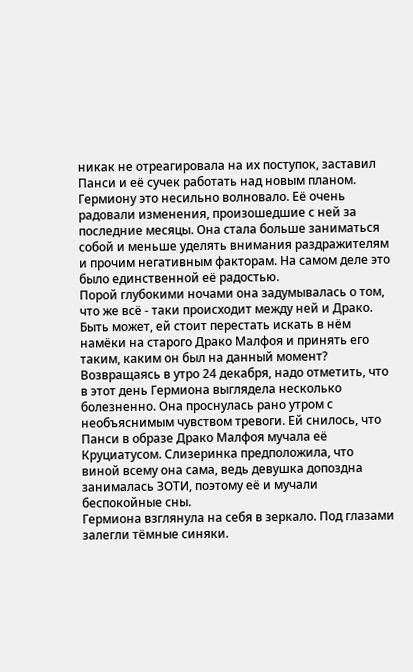никак не отреагировала на их поступок, заставил Панси и её сучек работать над новым планом.
Гермиону это несильно волновало. Её очень радовали изменения, произошедшие с ней за последние месяцы. Она стала больше заниматься собой и меньше уделять внимания раздражителям и прочим негативным факторам. На самом деле это было единственной её радостью.
Порой глубокими ночами она задумывалась о том, что же всё - таки происходит между ней и Драко. Быть может, ей стоит перестать искать в нём намёки на старого Драко Малфоя и принять его таким, каким он был на данный момент?
Возвращаясь в утро 24 декабря, надо отметить, что в этот день Гермиона выглядела несколько болезненно. Она проснулась рано утром с необъяснимым чувством тревоги. Ей снилось, что Панси в образе Драко Малфоя мучала её Круциатусом. Слизеринка предположила, что виной всему она сама, ведь девушка допоздна занималась ЗОТИ, поэтому её и мучали беспокойные сны.
Гермиона взглянула на себя в зеркало. Под глазами залегли тёмные синяки.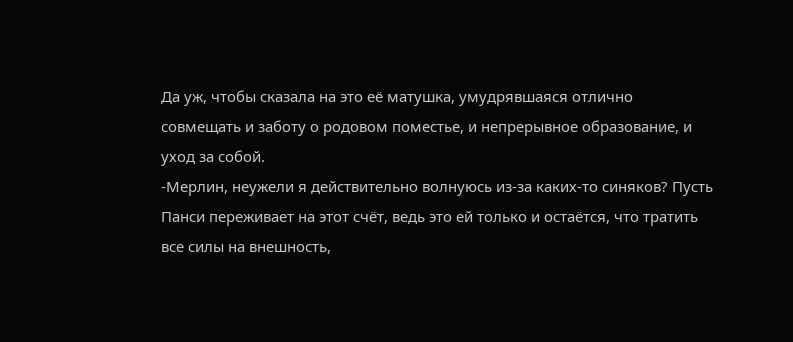Да уж, чтобы сказала на это её матушка, умудрявшаяся отлично совмещать и заботу о родовом поместье, и непрерывное образование, и уход за собой.
-Мерлин, неужели я действительно волнуюсь из-за каких-то синяков? Пусть Панси переживает на этот счёт, ведь это ей только и остаётся, что тратить все силы на внешность,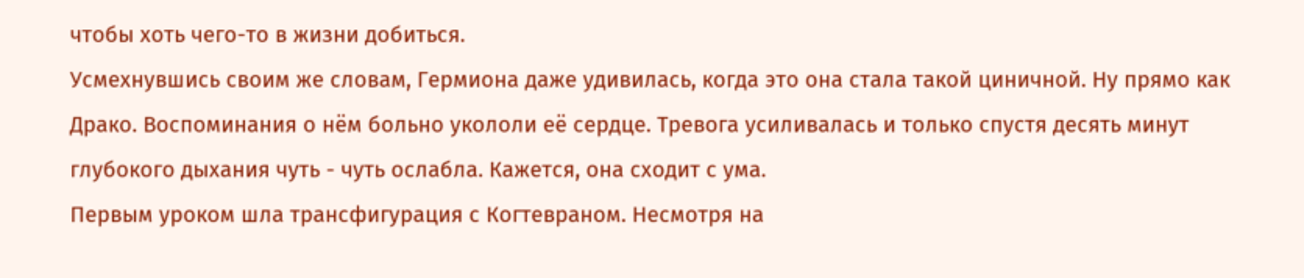чтобы хоть чего-то в жизни добиться.
Усмехнувшись своим же словам, Гермиона даже удивилась, когда это она стала такой циничной. Ну прямо как Драко. Воспоминания о нём больно укололи её сердце. Тревога усиливалась и только спустя десять минут глубокого дыхания чуть - чуть ослабла. Кажется, она сходит с ума.
Первым уроком шла трансфигурация с Когтевраном. Несмотря на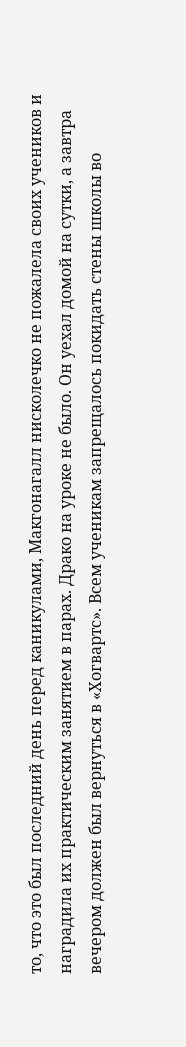то, что это был последний день перед каникулами, Макгонагалл нисколечко не пожалела своих учеников и наградила их практическим занятием в парах. Драко на уроке не было. Он уехал домой на сутки, а завтра вечером должен был вернуться в «Хогвартс». Всем ученикам запрещалось покидать стены школы во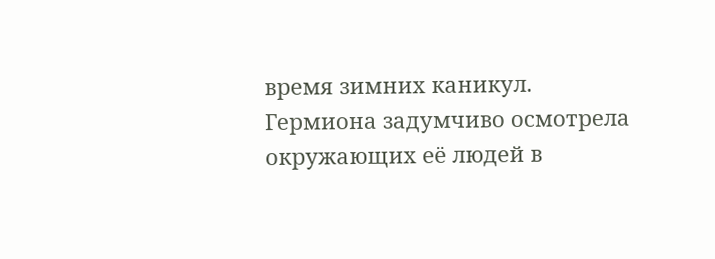время зимних каникул.
Гермиона задумчиво осмотрела окружающих её людей в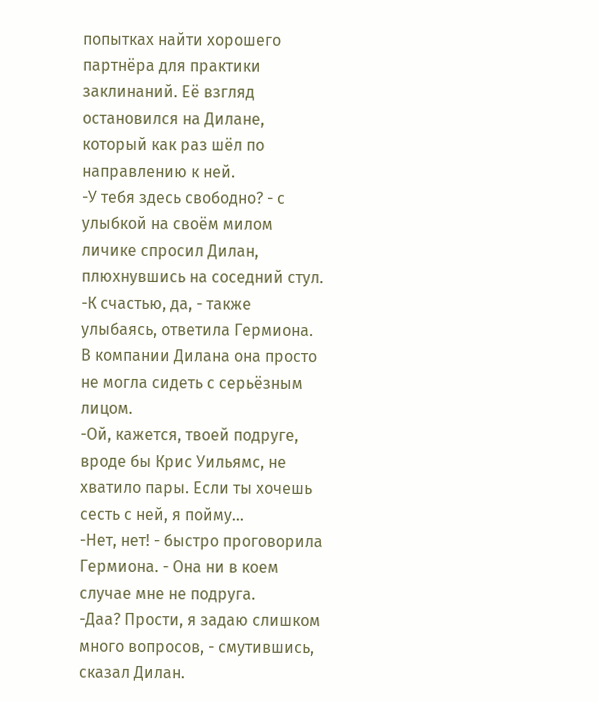попытках найти хорошего партнёра для практики заклинаний. Её взгляд остановился на Дилане, который как раз шёл по направлению к ней.
-У тебя здесь свободно? - с улыбкой на своём милом личике спросил Дилан, плюхнувшись на соседний стул.
-К счастью, да, - также улыбаясь, ответила Гермиона. В компании Дилана она просто не могла сидеть с серьёзным лицом.
-Ой, кажется, твоей подруге, вроде бы Крис Уильямс, не хватило пары. Если ты хочешь сесть с ней, я пойму...
-Нет, нет! - быстро проговорила Гермиона. - Она ни в коем случае мне не подруга.
-Даа? Прости, я задаю слишком много вопросов, - смутившись, сказал Дилан.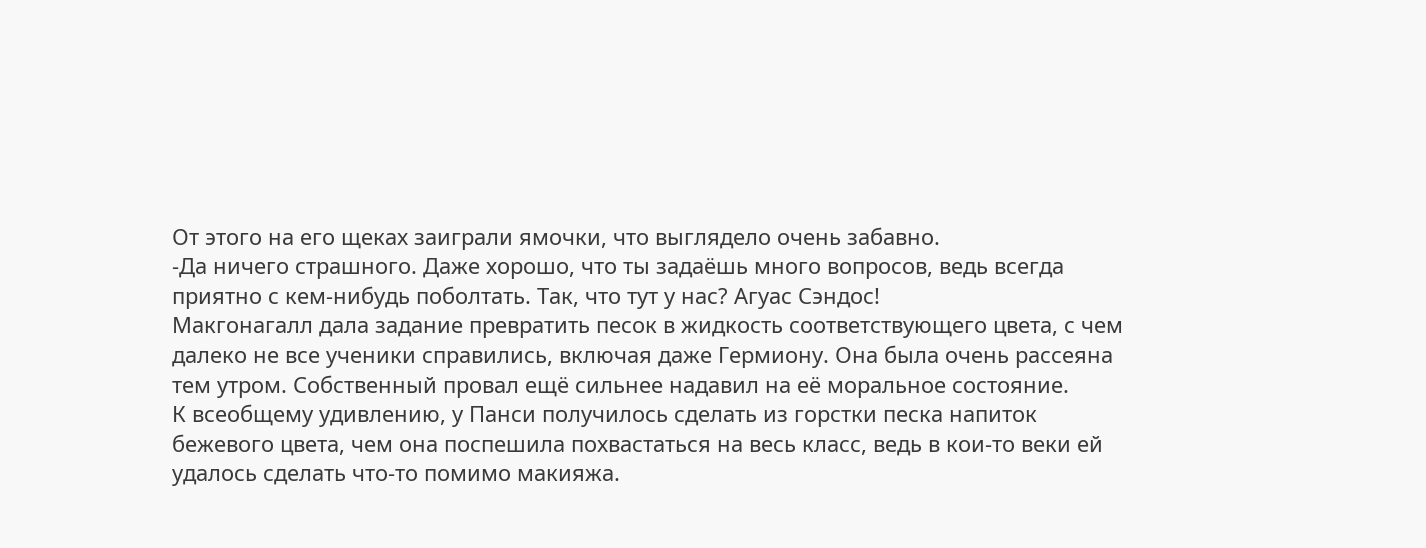От этого на его щеках заиграли ямочки, что выглядело очень забавно.
-Да ничего страшного. Даже хорошо, что ты задаёшь много вопросов, ведь всегда приятно с кем-нибудь поболтать. Так, что тут у нас? Агуас Сэндос!
Макгонагалл дала задание превратить песок в жидкость соответствующего цвета, с чем далеко не все ученики справились, включая даже Гермиону. Она была очень рассеяна тем утром. Собственный провал ещё сильнее надавил на её моральное состояние.
К всеобщему удивлению, у Панси получилось сделать из горстки песка напиток бежевого цвета, чем она поспешила похвастаться на весь класс, ведь в кои-то веки ей удалось сделать что-то помимо макияжа.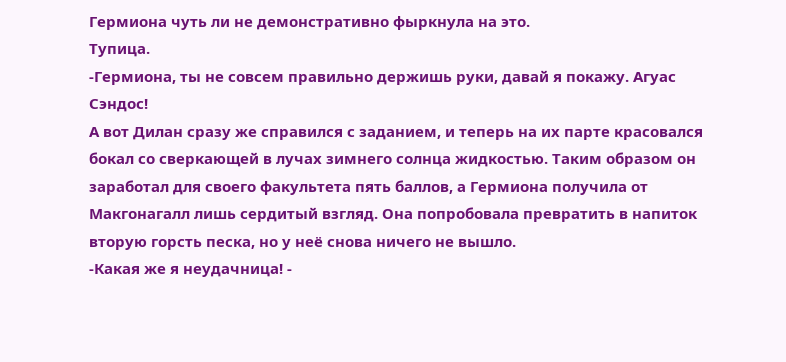Гермиона чуть ли не демонстративно фыркнула на это.
Тупица.
-Гермиона, ты не совсем правильно держишь руки, давай я покажу. Агуас Сэндос!
А вот Дилан сразу же справился с заданием, и теперь на их парте красовался бокал со сверкающей в лучах зимнего солнца жидкостью. Таким образом он заработал для своего факультета пять баллов, а Гермиона получила от Макгонагалл лишь сердитый взгляд. Она попробовала превратить в напиток вторую горсть песка, но у неё снова ничего не вышло.
-Какая же я неудачница! -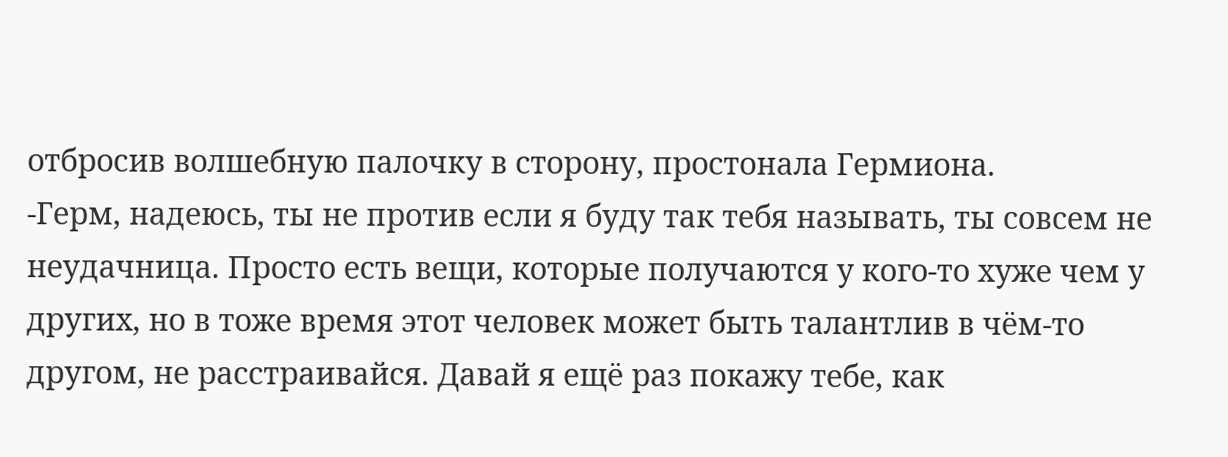отбросив волшебную палочку в сторону, простонала Гермиона.
-Герм, надеюсь, ты не против если я буду так тебя называть, ты совсем не неудачница. Просто есть вещи, которые получаются у кого-то хуже чем у других, но в тоже время этот человек может быть талантлив в чём-то другом, не расстраивайся. Давай я ещё раз покажу тебе, как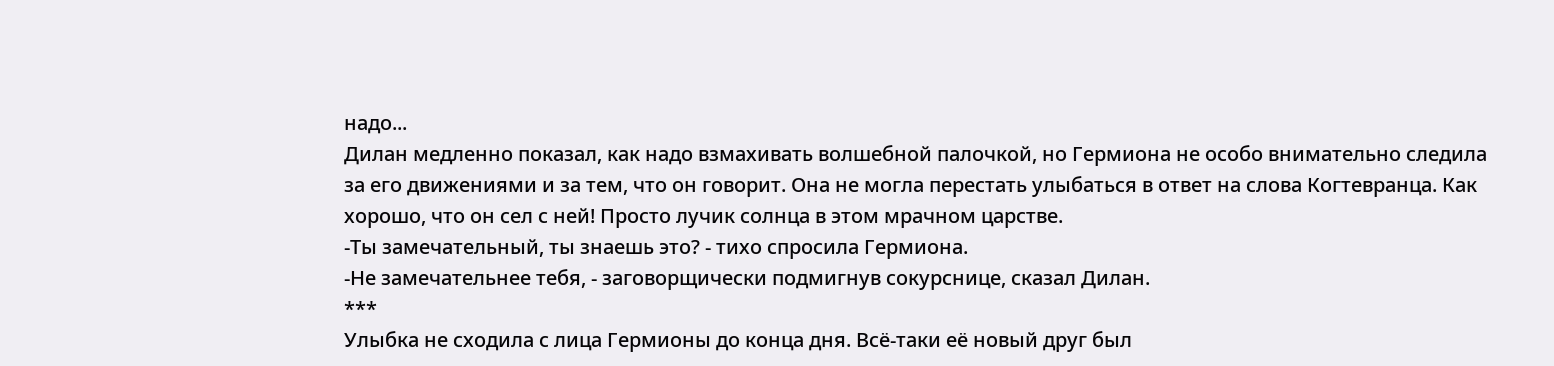надо...
Дилан медленно показал, как надо взмахивать волшебной палочкой, но Гермиона не особо внимательно следила за его движениями и за тем, что он говорит. Она не могла перестать улыбаться в ответ на слова Когтевранца. Как хорошо, что он сел с ней! Просто лучик солнца в этом мрачном царстве.
-Ты замечательный, ты знаешь это? - тихо спросила Гермиона.
-Не замечательнее тебя, - заговорщически подмигнув сокурснице, сказал Дилан.
***
Улыбка не сходила с лица Гермионы до конца дня. Всё-таки её новый друг был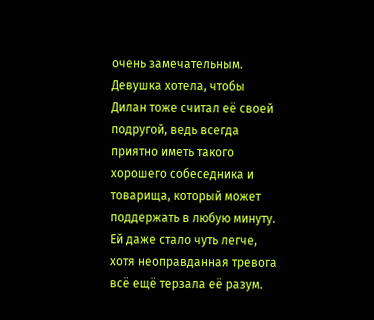очень замечательным. Девушка хотела, чтобы Дилан тоже считал её своей подругой, ведь всегда приятно иметь такого хорошего собеседника и товарища, который может поддержать в любую минуту. Ей даже стало чуть легче, хотя неоправданная тревога всё ещё терзала её разум.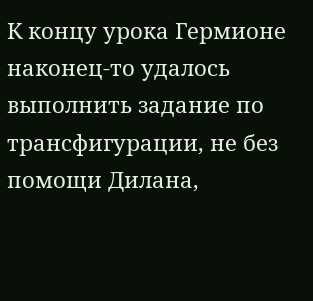К концу урока Гермионе наконец-то удалось выполнить задание по трансфигурации, не без помощи Дилана,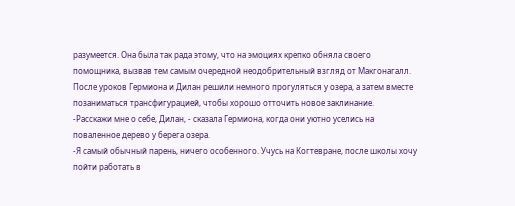разумеется. Она была так рада этому, что на эмоциях крепко обняла своего помощника, вызвав тем самым очередной неодобрительный взгляд от Макгонагалл.
После уроков Гермиона и Дилан решили немного прогуляться у озера, а затем вместе позаниматься трансфигурацией, чтобы хорошо отточить новое заклинание.
-Расскажи мне о себе, Дилан, - сказала Гермиона, когда они уютно уселись на поваленное дерево у берега озера.
-Я самый обычный парень, ничего особенного. Учусь на Когтевране, после школы хочу пойти работать в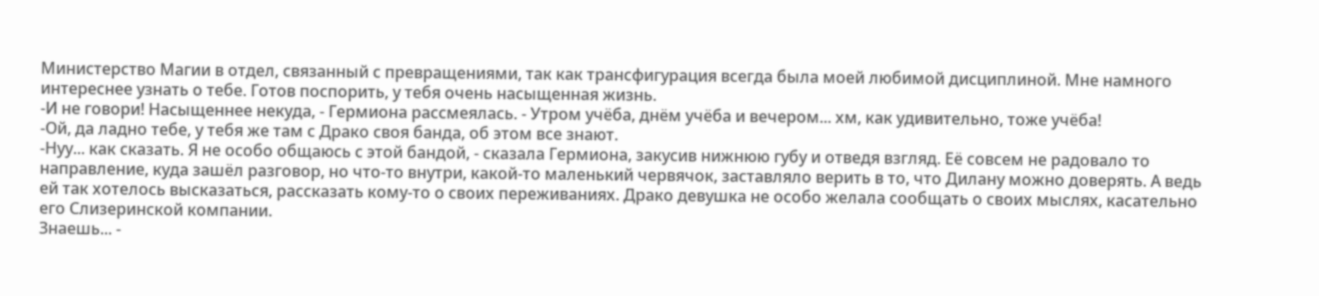Министерство Магии в отдел, связанный с превращениями, так как трансфигурация всегда была моей любимой дисциплиной. Мне намного интереснее узнать о тебе. Готов поспорить, у тебя очень насыщенная жизнь.
-И не говори! Насыщеннее некуда, - Гермиона рассмеялась. - Утром учёба, днём учёба и вечером... хм, как удивительно, тоже учёба!
-Ой, да ладно тебе, у тебя же там с Драко своя банда, об этом все знают.
-Нуу... как сказать. Я не особо общаюсь с этой бандой, - сказала Гермиона, закусив нижнюю губу и отведя взгляд. Её совсем не радовало то направление, куда зашёл разговор, но что-то внутри, какой-то маленький червячок, заставляло верить в то, что Дилану можно доверять. А ведь ей так хотелось высказаться, рассказать кому-то о своих переживаниях. Драко девушка не особо желала сообщать о своих мыслях, касательно его Слизеринской компании.
Знаешь... -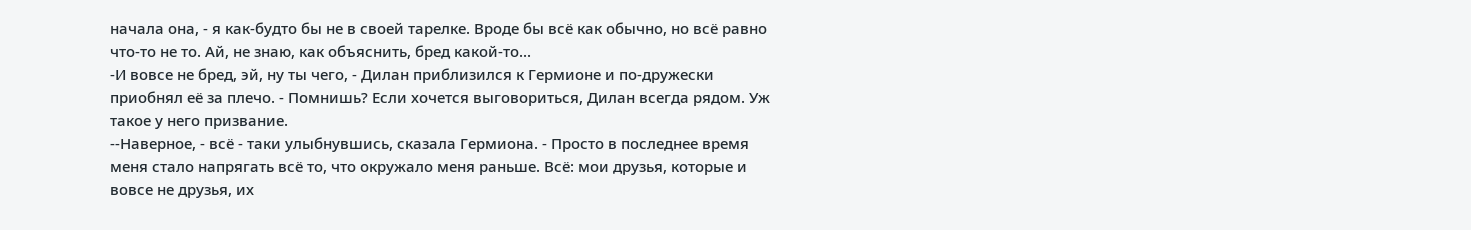начала она, - я как-будто бы не в своей тарелке. Вроде бы всё как обычно, но всё равно что-то не то. Ай, не знаю, как объяснить, бред какой-то...
-И вовсе не бред, эй, ну ты чего, - Дилан приблизился к Гермионе и по-дружески приобнял её за плечо. - Помнишь? Если хочется выговориться, Дилан всегда рядом. Уж такое у него призвание.
--Наверное, - всё - таки улыбнувшись, сказала Гермиона. - Просто в последнее время меня стало напрягать всё то, что окружало меня раньше. Всё: мои друзья, которые и вовсе не друзья, их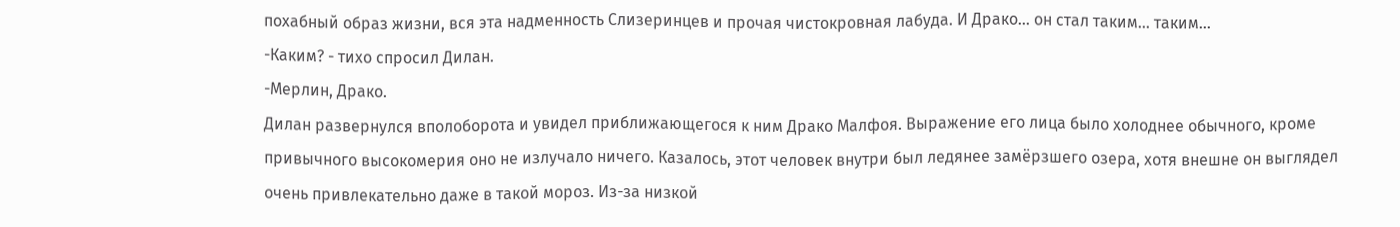похабный образ жизни, вся эта надменность Слизеринцев и прочая чистокровная лабуда. И Драко... он стал таким... таким...
-Каким? - тихо спросил Дилан.
-Мерлин, Драко.
Дилан развернулся вполоборота и увидел приближающегося к ним Драко Малфоя. Выражение его лица было холоднее обычного, кроме привычного высокомерия оно не излучало ничего. Казалось, этот человек внутри был ледянее замёрзшего озера, хотя внешне он выглядел очень привлекательно даже в такой мороз. Из-за низкой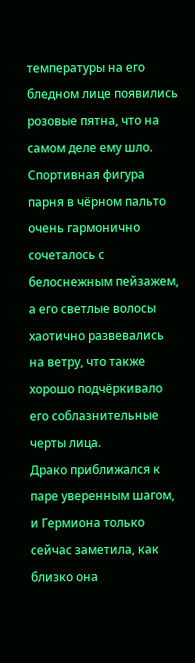температуры на его бледном лице появились розовые пятна, что на самом деле ему шло. Спортивная фигура парня в чёрном пальто очень гармонично сочеталось с белоснежным пейзажем, а его светлые волосы хаотично развевались на ветру, что также хорошо подчёркивало его соблазнительные черты лица.
Драко приближался к паре уверенным шагом, и Гермиона только сейчас заметила, как близко она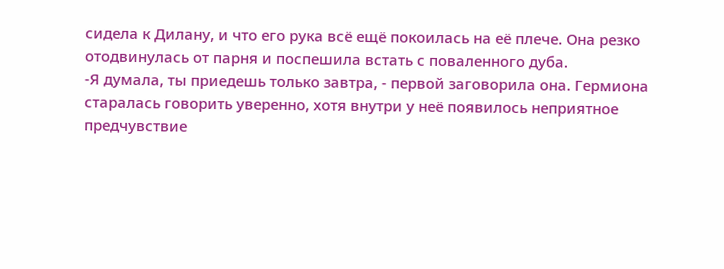сидела к Дилану, и что его рука всё ещё покоилась на её плече. Она резко отодвинулась от парня и поспешила встать с поваленного дуба.
-Я думала, ты приедешь только завтра, - первой заговорила она. Гермиона старалась говорить уверенно, хотя внутри у неё появилось неприятное предчувствие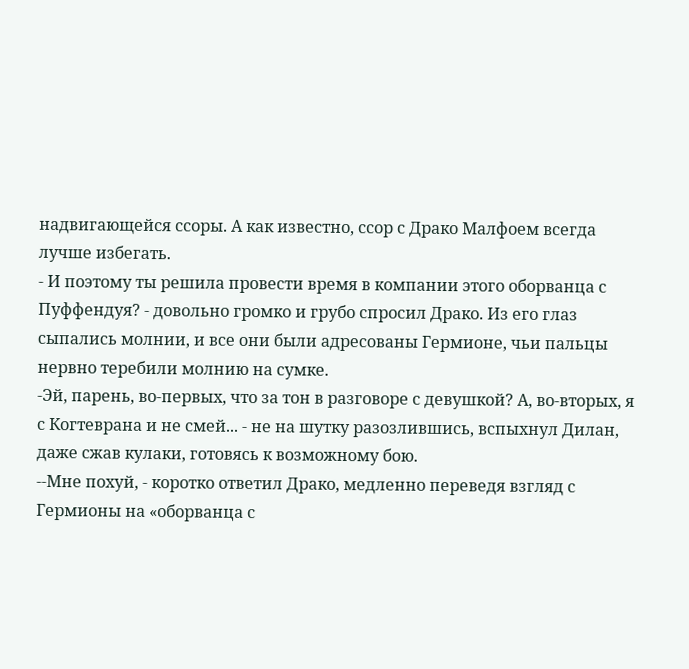надвигающейся ссоры. А как известно, ссор с Драко Малфоем всегда лучше избегать.
- И поэтому ты решила провести время в компании этого оборванца с Пуффендуя? - довольно громко и грубо спросил Драко. Из его глаз сыпались молнии, и все они были адресованы Гермионе, чьи пальцы нервно теребили молнию на сумке.
-Эй, парень, во-первых, что за тон в разговоре с девушкой? А, во-вторых, я с Когтеврана и не смей... - не на шутку разозлившись, вспыхнул Дилан, даже сжав кулаки, готовясь к возможному бою.
--Мне похуй, - коротко ответил Драко, медленно переведя взгляд с Гермионы на «оборванца с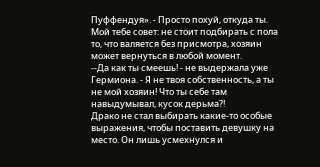Пуффендуя». - Просто похуй, откуда ты. Мой тебе совет: не стоит подбирать с пола то, что валяется без присмотра, хозяин может вернуться в любой момент.
--Да как ты смеешь! - не выдержала уже Гермиона. - Я не твоя собственность, а ты не мой хозяин! Что ты себе там навыдумывал, кусок дерьма?!
Драко не стал выбирать какие-то особые выражения, чтобы поставить девушку на место. Он лишь усмехнулся и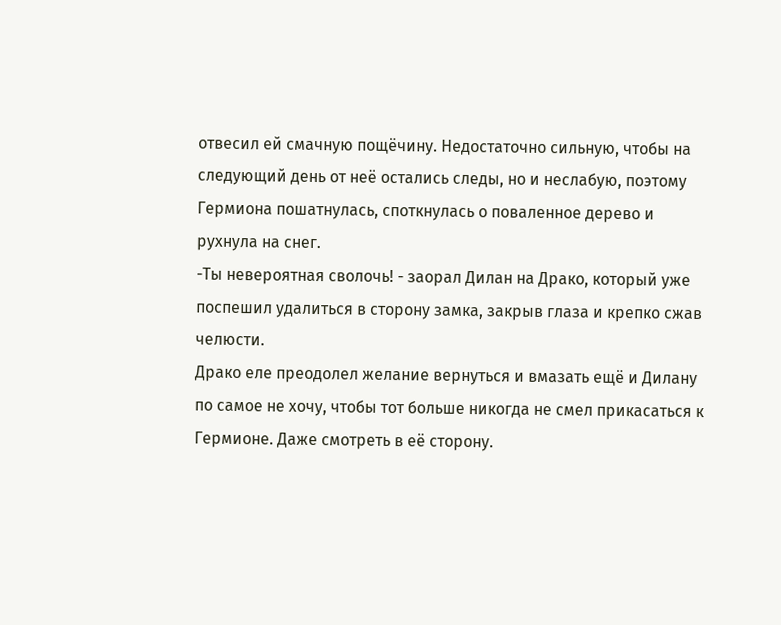отвесил ей смачную пощёчину. Недостаточно сильную, чтобы на следующий день от неё остались следы, но и неслабую, поэтому Гермиона пошатнулась, споткнулась о поваленное дерево и рухнула на снег.
-Ты невероятная сволочь! - заорал Дилан на Драко, который уже поспешил удалиться в сторону замка, закрыв глаза и крепко сжав челюсти.
Драко еле преодолел желание вернуться и вмазать ещё и Дилану по самое не хочу, чтобы тот больше никогда не смел прикасаться к Гермионе. Даже смотреть в её сторону.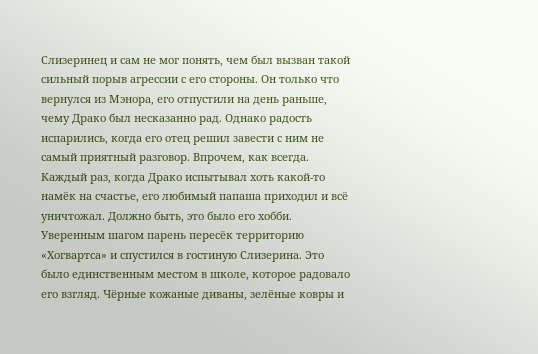Слизеринец и сам не мог понять, чем был вызван такой сильный порыв агрессии с его стороны. Он только что вернулся из Мэнора, его отпустили на день раньше, чему Драко был несказанно рад. Однако радость испарились, когда его отец решил завести с ним не самый приятный разговор. Впрочем, как всегда.
Каждый раз, когда Драко испытывал хоть какой-то намёк на счастье, его любимый папаша приходил и всё уничтожал. Должно быть, это было его хобби.
Уверенным шагом парень пересёк территорию «Хогвартса» и спустился в гостиную Слизерина. Это было единственным местом в школе, которое радовало его взгляд. Чёрные кожаные диваны, зелёные ковры и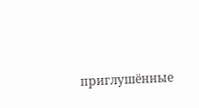приглушённые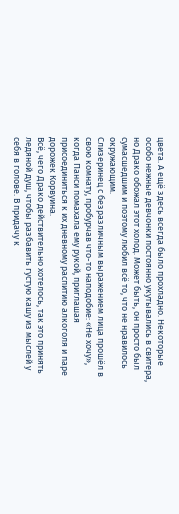цвета. А ещё здесь всегда было прохладно. Некоторые особо нежные девчонки постоянно укутывались в свитера, но Драко обожал этот холод. Может быть, он просто был сумасшедшим и поэтому любил всё то, что не нравилось окружающим.
Слизеринец с безразличным выражением лица прошёл в свою комнату, пробурчав что-то наподобие: «Не хочу», когда Панси помахала ему рукой, приглашая присоединиться к их дневному распитию алкоголя и паре дорожек Корвуина.
Всё, чего Драко действительно хотелось, так это принять ледяной душ, чтобы разбавить густую кашу из мыслей у себя в голове. В придачу к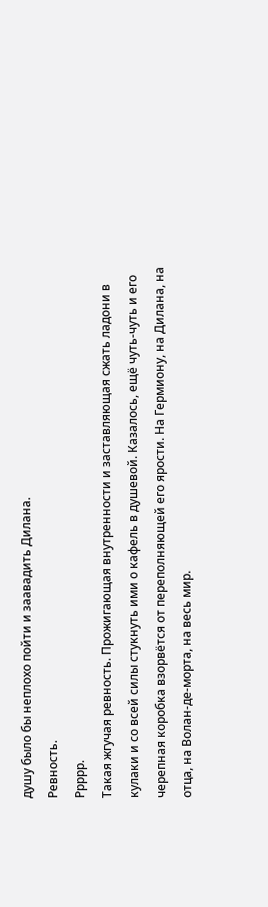душу было бы неплохо пойти и заавадить Дилана.
Ревность.
Ррррр.
Такая жгучая ревность. Прожигающая внутренности и заставляющая сжать ладони в кулаки и со всей силы стукнуть ими о кафель в душевой. Казалось, ещё чуть-чуть и его черепная коробка взорвётся от переполняющей его ярости. На Гермиону, на Дилана, на отца, на Волан-де-морта, на весь мир.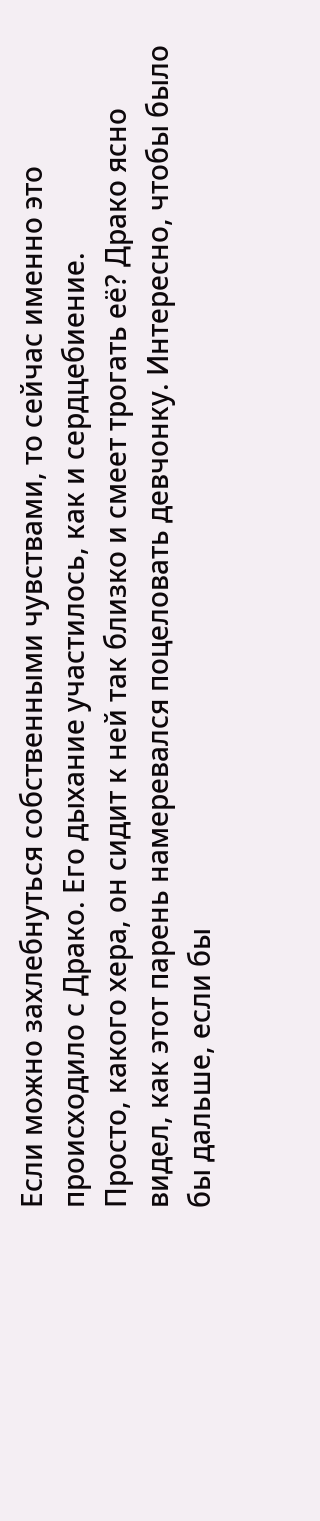Если можно захлебнуться собственными чувствами, то сейчас именно это происходило с Драко. Его дыхание участилось, как и сердцебиение.
Просто, какого хера, он сидит к ней так близко и смеет трогать её? Драко ясно видел, как этот парень намеревался поцеловать девчонку. Интересно, чтобы было бы дальше, если бы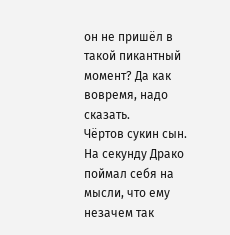он не пришёл в такой пикантный момент? Да как вовремя, надо сказать.
Чёртов сукин сын.
На секунду Драко поймал себя на мысли, что ему незачем так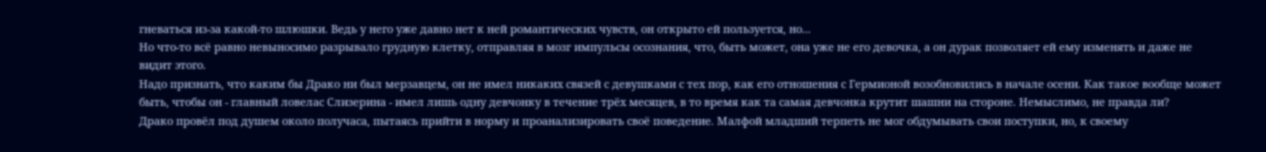гневаться из-за какой-то шлюшки. Ведь у него уже давно нет к ней романтических чувств, он открыто ей пользуется, но...
Но что-то всё равно невыносимо разрывало грудную клетку, отправляя в мозг импульсы осознания, что, быть может, она уже не его девочка, а он дурак позволяет ей ему изменять и даже не видит этого.
Надо признать, что каким бы Драко ни был мерзавцем, он не имел никаких связей с девушками с тех пор, как его отношения с Гермионой возобновились в начале осени. Как такое вообще может быть, чтобы он - главный ловелас Слизерина - имел лишь одну девчонку в течение трёх месяцев, в то время как та самая девчонка крутит шашни на стороне. Немыслимо, не правда ли?
Драко провёл под душем около получаса, пытаясь прийти в норму и проанализировать своё поведение. Малфой младший терпеть не мог обдумывать свои поступки, но, к своему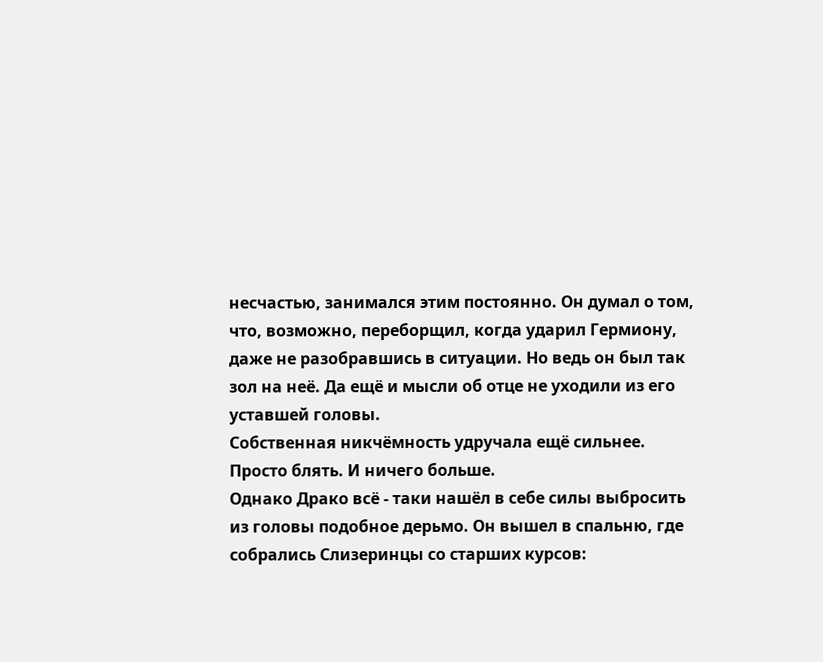несчастью, занимался этим постоянно. Он думал о том, что, возможно, переборщил, когда ударил Гермиону, даже не разобравшись в ситуации. Но ведь он был так зол на неё. Да ещё и мысли об отце не уходили из его уставшей головы.
Собственная никчёмность удручала ещё сильнее.
Просто блять. И ничего больше.
Однако Драко всё - таки нашёл в себе силы выбросить из головы подобное дерьмо. Он вышел в спальню, где собрались Слизеринцы со старших курсов: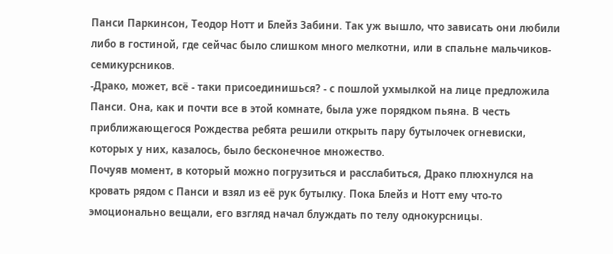Панси Паркинсон, Теодор Нотт и Блейз Забини. Так уж вышло, что зависать они любили либо в гостиной, где сейчас было слишком много мелкотни, или в спальне мальчиков-семикурсников.
-Драко, может, всё - таки присоединишься? - с пошлой ухмылкой на лице предложила Панси. Она, как и почти все в этой комнате, была уже порядком пьяна. В честь приближающегося Рождества ребята решили открыть пару бутылочек огневиски, которых у них, казалось, было бесконечное множество.
Почуяв момент, в который можно погрузиться и расслабиться, Драко плюхнулся на кровать рядом с Панси и взял из её рук бутылку. Пока Блейз и Нотт ему что-то эмоционально вещали, его взгляд начал блуждать по телу однокурсницы.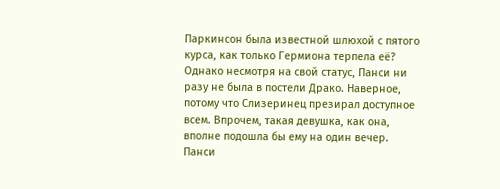Паркинсон была известной шлюхой с пятого курса, как только Гермиона терпела её? Однако несмотря на свой статус, Панси ни разу не была в постели Драко. Наверное, потому что Слизеринец презирал доступное всем. Впрочем, такая девушка, как она, вполне подошла бы ему на один вечер.
Панси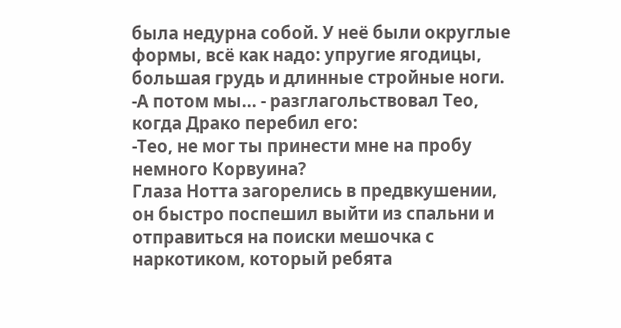была недурна собой. У неё были округлые формы, всё как надо: упругие ягодицы, большая грудь и длинные стройные ноги.
-А потом мы... - разглагольствовал Тео, когда Драко перебил его:
-Тео, не мог ты принести мне на пробу немного Корвуина?
Глаза Нотта загорелись в предвкушении, он быстро поспешил выйти из спальни и отправиться на поиски мешочка с наркотиком, который ребята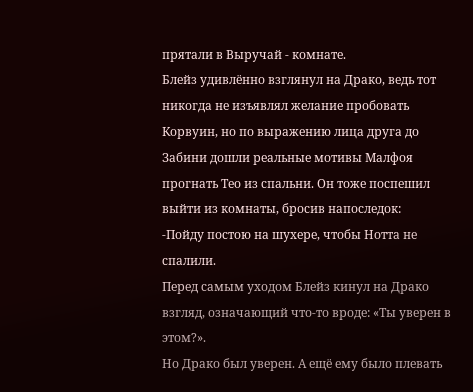прятали в Выручай - комнате.
Блейз удивлённо взглянул на Драко, ведь тот никогда не изъявлял желание пробовать Корвуин, но по выражению лица друга до Забини дошли реальные мотивы Малфоя прогнать Тео из спальни. Он тоже поспешил выйти из комнаты, бросив напоследок:
-Пойду постою на шухере, чтобы Нотта не спалили.
Перед самым уходом Блейз кинул на Драко взгляд, означающий что-то вроде: «Ты уверен в этом?».
Но Драко был уверен. А ещё ему было плевать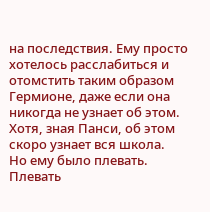на последствия. Ему просто хотелось расслабиться и отомстить таким образом Гермионе, даже если она никогда не узнает об этом. Хотя, зная Панси, об этом скоро узнает вся школа.
Но ему было плевать. Плевать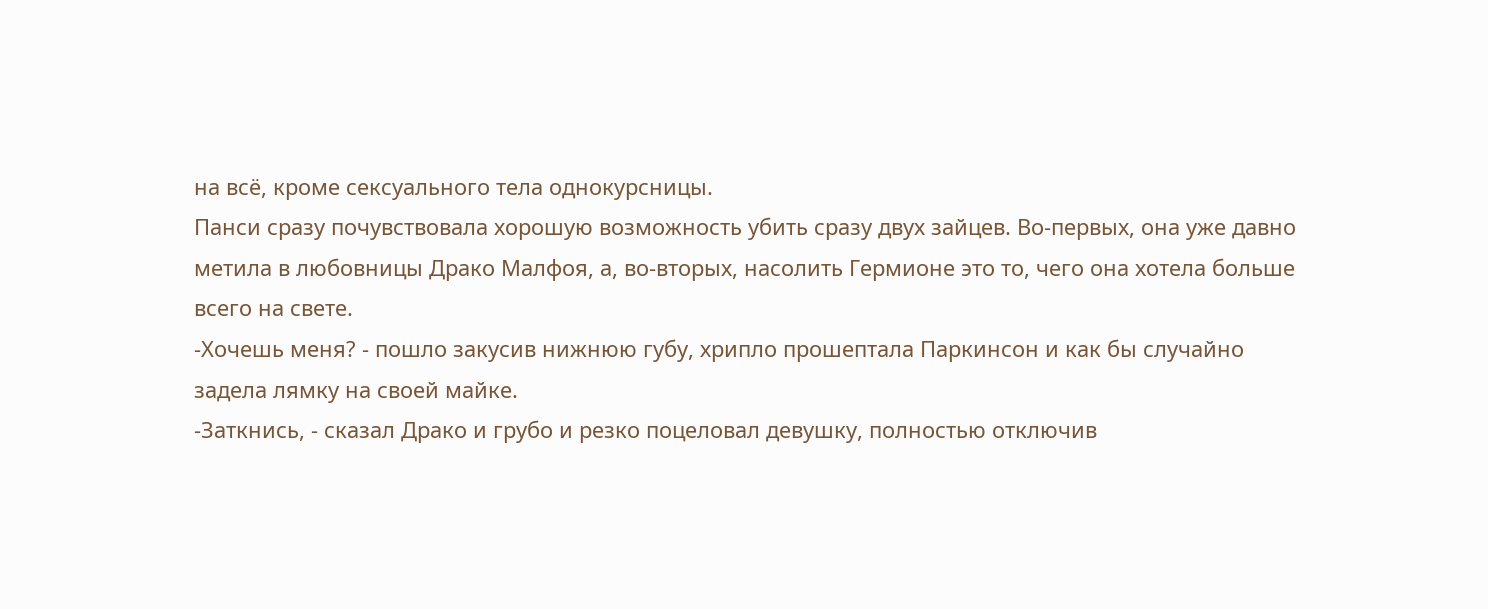на всё, кроме сексуального тела однокурсницы.
Панси сразу почувствовала хорошую возможность убить сразу двух зайцев. Во-первых, она уже давно метила в любовницы Драко Малфоя, а, во-вторых, насолить Гермионе это то, чего она хотела больше всего на свете.
-Хочешь меня? - пошло закусив нижнюю губу, хрипло прошептала Паркинсон и как бы случайно задела лямку на своей майке.
-Заткнись, - сказал Драко и грубо и резко поцеловал девушку, полностью отключив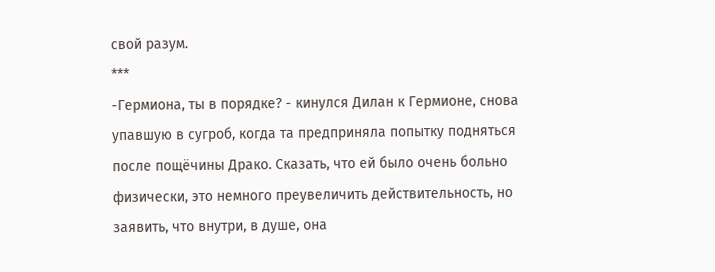свой разум.
***
-Гермиона, ты в порядке? - кинулся Дилан к Гермионе, снова упавшую в сугроб, когда та предприняла попытку подняться после пощёчины Драко. Сказать, что ей было очень больно физически, это немного преувеличить действительность, но заявить, что внутри, в душе, она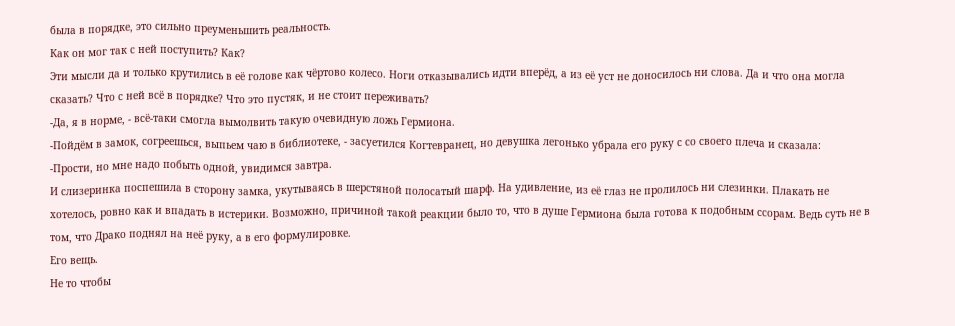была в порядке, это сильно преуменьшить реальность.
Как он мог так с ней поступить? Как?
Эти мысли да и только крутились в её голове как чёртово колесо. Ноги отказывались идти вперёд, а из её уст не доносилось ни слова. Да и что она могла сказать? Что с ней всё в порядке? Что это пустяк, и не стоит переживать?
-Да, я в норме, - всё-таки смогла вымолвить такую очевидную ложь Гермиона.
-Пойдём в замок, согреешься, выпьем чаю в библиотеке, - засуетился Когтевранец, но девушка легонько убрала его руку с со своего плеча и сказала:
-Прости, но мне надо побыть одной, увидимся завтра.
И слизеринка поспешила в сторону замка, укутываясь в шерстяной полосатый шарф. На удивление, из её глаз не пролилось ни слезинки. Плакать не хотелось, ровно как и впадать в истерики. Возможно, причиной такой реакции было то, что в душе Гермиона была готова к подобным ссорам. Ведь суть не в том, что Драко поднял на неё руку, а в его формулировке.
Его вещь.
Не то чтобы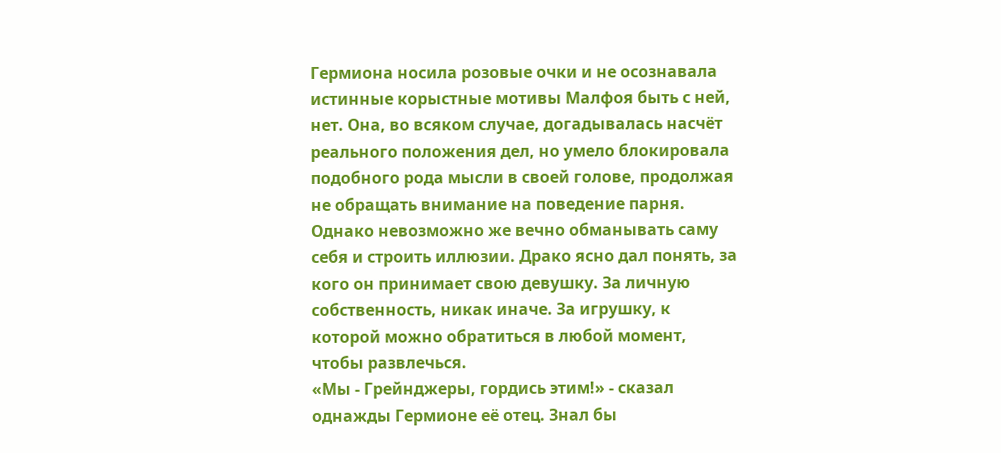Гермиона носила розовые очки и не осознавала истинные корыстные мотивы Малфоя быть с ней, нет. Она, во всяком случае, догадывалась насчёт реального положения дел, но умело блокировала подобного рода мысли в своей голове, продолжая не обращать внимание на поведение парня.
Однако невозможно же вечно обманывать саму себя и строить иллюзии. Драко ясно дал понять, за кого он принимает свою девушку. За личную собственность, никак иначе. За игрушку, к которой можно обратиться в любой момент, чтобы развлечься.
«Мы - Грейнджеры, гордись этим!» - сказал однажды Гермионе её отец. Знал бы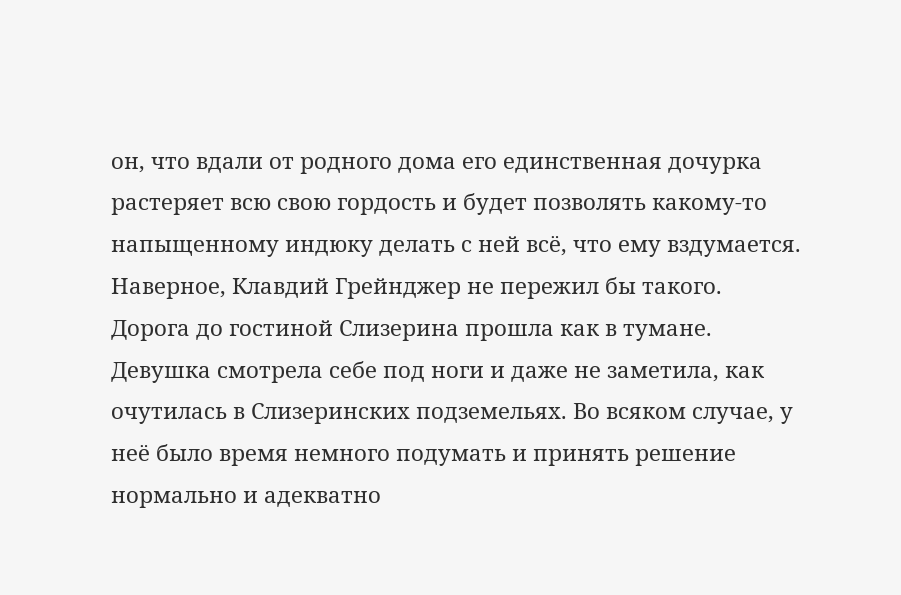он, что вдали от родного дома его единственная дочурка растеряет всю свою гордость и будет позволять какому-то напыщенному индюку делать с ней всё, что ему вздумается. Наверное, Клавдий Грейнджер не пережил бы такого.
Дорога до гостиной Слизерина прошла как в тумане. Девушка смотрела себе под ноги и даже не заметила, как очутилась в Слизеринских подземельях. Во всяком случае, у неё было время немного подумать и принять решение нормально и адекватно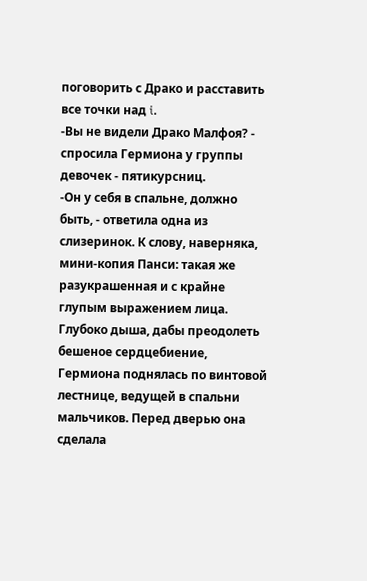поговорить с Драко и расставить все точки над i.
-Вы не видели Драко Малфоя? - спросила Гермиона у группы девочек - пятикурсниц.
-Он у себя в спальне, должно быть, - ответила одна из слизеринок. К слову, наверняка, мини-копия Панси: такая же разукрашенная и с крайне глупым выражением лица.
Глубоко дыша, дабы преодолеть бешеное сердцебиение, Гермиона поднялась по винтовой лестнице, ведущей в спальни мальчиков. Перед дверью она сделала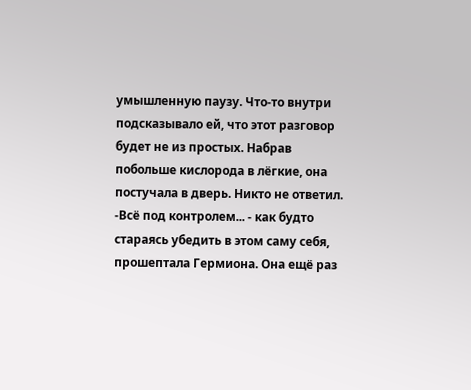умышленную паузу. Что-то внутри подсказывало ей, что этот разговор будет не из простых. Набрав побольше кислорода в лёгкие, она постучала в дверь. Никто не ответил.
-Всё под контролем... - как будто стараясь убедить в этом саму себя, прошептала Гермиона. Она ещё раз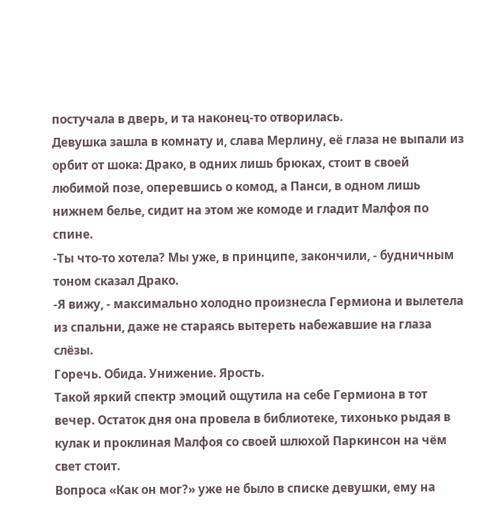постучала в дверь, и та наконец-то отворилась.
Девушка зашла в комнату и, слава Мерлину, её глаза не выпали из орбит от шока: Драко, в одних лишь брюках, стоит в своей любимой позе, оперевшись о комод, а Панси, в одном лишь нижнем белье, сидит на этом же комоде и гладит Малфоя по спине.
-Ты что-то хотела? Мы уже, в принципе, закончили, - будничным тоном сказал Драко.
-Я вижу, - максимально холодно произнесла Гермиона и вылетела из спальни, даже не стараясь вытереть набежавшие на глаза слёзы.
Горечь. Обида. Унижение. Ярость.
Такой яркий спектр эмоций ощутила на себе Гермиона в тот вечер. Остаток дня она провела в библиотеке, тихонько рыдая в кулак и проклиная Малфоя со своей шлюхой Паркинсон на чём свет стоит.
Вопроса «Как он мог?» уже не было в списке девушки, ему на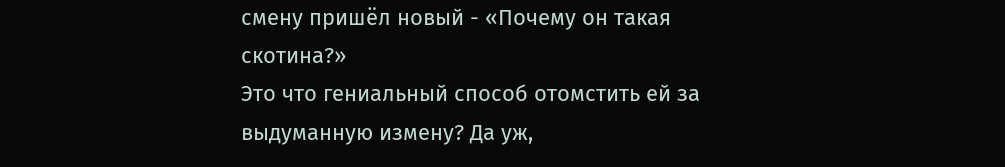смену пришёл новый - «Почему он такая скотина?»
Это что гениальный способ отомстить ей за выдуманную измену? Да уж,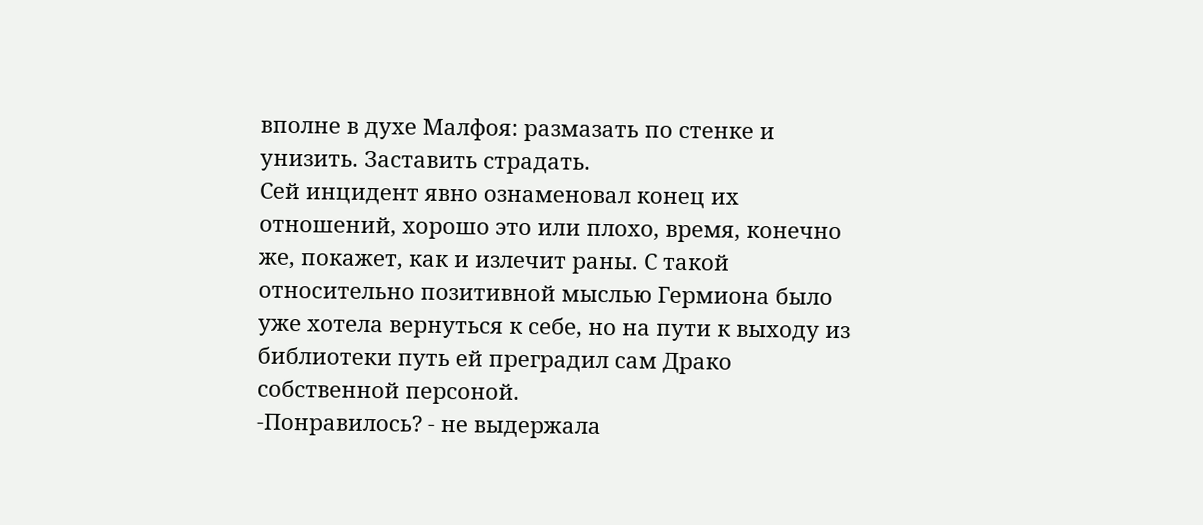вполне в духе Малфоя: размазать по стенке и унизить. Заставить страдать.
Сей инцидент явно ознаменовал конец их отношений, хорошо это или плохо, время, конечно же, покажет, как и излечит раны. С такой относительно позитивной мыслью Гермиона было уже хотела вернуться к себе, но на пути к выходу из библиотеки путь ей преградил сам Драко собственной персоной.
-Понравилось? - не выдержала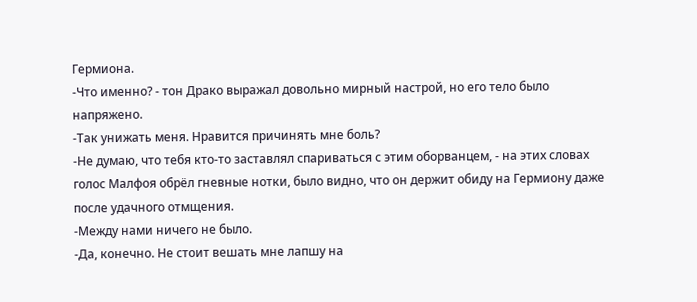Гермиона.
-Что именно? - тон Драко выражал довольно мирный настрой, но его тело было напряжено.
-Так унижать меня. Нравится причинять мне боль?
-Не думаю, что тебя кто-то заставлял спариваться с этим оборванцем, - на этих словах голос Малфоя обрёл гневные нотки, было видно, что он держит обиду на Гермиону даже после удачного отмщения.
-Между нами ничего не было.
-Да, конечно. Не стоит вешать мне лапшу на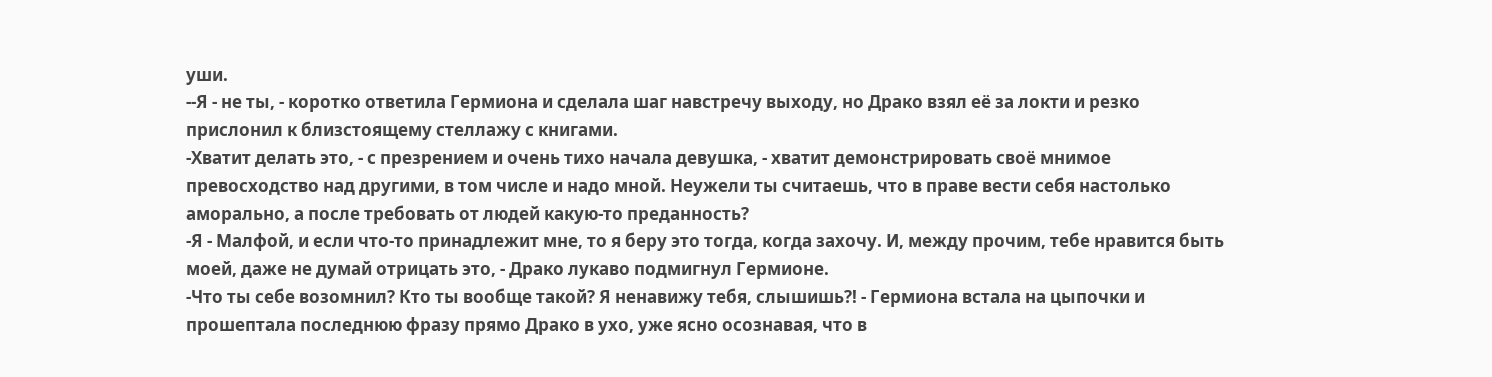уши.
--Я - не ты, - коротко ответила Гермиона и сделала шаг навстречу выходу, но Драко взял её за локти и резко прислонил к близстоящему стеллажу с книгами.
-Хватит делать это, - с презрением и очень тихо начала девушка, - хватит демонстрировать своё мнимое превосходство над другими, в том числе и надо мной. Неужели ты считаешь, что в праве вести себя настолько аморально, а после требовать от людей какую-то преданность?
-Я - Малфой, и если что-то принадлежит мне, то я беру это тогда, когда захочу. И, между прочим, тебе нравится быть моей, даже не думай отрицать это, - Драко лукаво подмигнул Гермионе.
-Что ты себе возомнил? Кто ты вообще такой? Я ненавижу тебя, слышишь?! - Гермиона встала на цыпочки и прошептала последнюю фразу прямо Драко в ухо, уже ясно осознавая, что в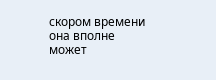скором времени она вполне может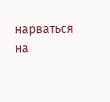нарваться на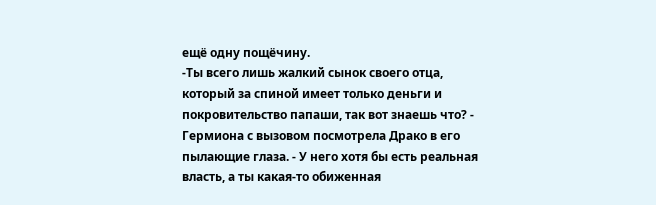ещё одну пощёчину.
-Ты всего лишь жалкий сынок своего отца, который за спиной имеет только деньги и покровительство папаши, так вот знаешь что? - Гермиона с вызовом посмотрела Драко в его пылающие глаза. - У него хотя бы есть реальная власть, а ты какая-то обиженная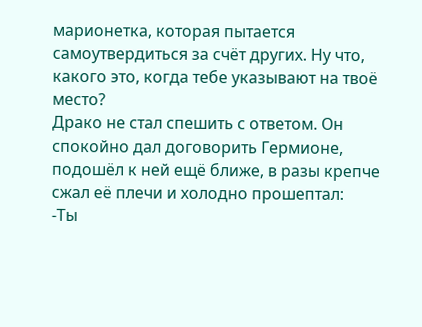марионетка, которая пытается самоутвердиться за счёт других. Ну что, какого это, когда тебе указывают на твоё место?
Драко не стал спешить с ответом. Он спокойно дал договорить Гермионе, подошёл к ней ещё ближе, в разы крепче сжал её плечи и холодно прошептал:
-Ты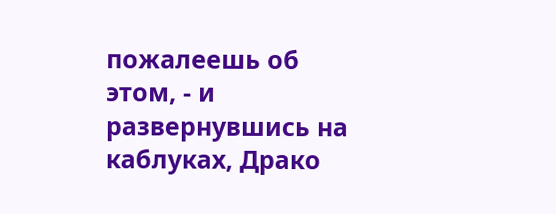пожалеешь об этом, - и развернувшись на каблуках, Драко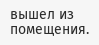вышел из помещения.